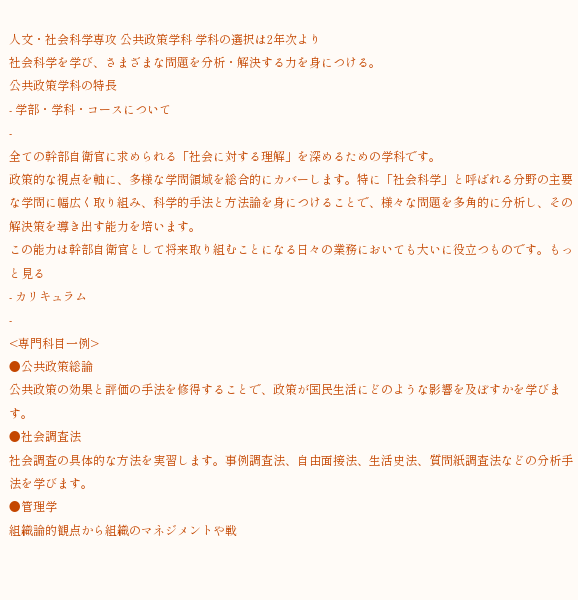人文・社会科学専攻 公共政策学科 学科の選択は2年次より
社会科学を学び、さまざまな問題を分析・解決する力を身につける。
公共政策学科の特長
- 学部・学科・コースについて
-
全ての幹部自衛官に求められる「社会に対する理解」を深めるための学科です。
政策的な視点を軸に、多様な学問領域を総合的にカバーします。特に「社会科学」と呼ばれる分野の主要な学問に幅広く取り組み、科学的手法と方法論を身につけることで、様々な問題を多角的に分析し、その解決策を導き出す能力を培います。
この能力は幹部自衛官として将来取り組むことになる日々の業務においても大いに役立つものです。もっと見る
- カリキュラム
-
<専門科目一例>
●公共政策総論
公共政策の効果と評価の手法を修得することで、政策が国民生活にどのような影響を及ぼすかを学びます。
●社会調査法
社会調査の具体的な方法を実習します。事例調査法、自由面接法、生活史法、質問紙調査法などの分析手法を学びます。
●管理学
組織論的観点から組織のマネジメントや戦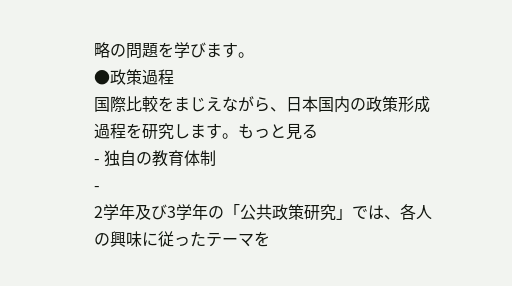略の問題を学びます。
●政策過程
国際比較をまじえながら、日本国内の政策形成過程を研究します。もっと見る
- 独自の教育体制
-
2学年及び3学年の「公共政策研究」では、各人の興味に従ったテーマを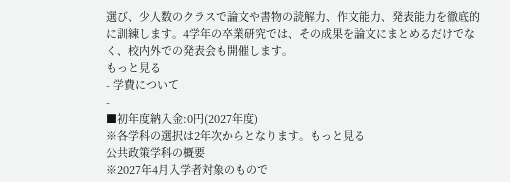選び、少人数のクラスで論文や書物の読解力、作文能力、発表能力を徹底的に訓練します。4学年の卒業研究では、その成果を論文にまとめるだけでなく、校内外での発表会も開催します。
もっと見る
- 学費について
-
■初年度納入金:0円(2027年度)
※各学科の選択は2年次からとなります。もっと見る
公共政策学科の概要
※2027年4月入学者対象のもので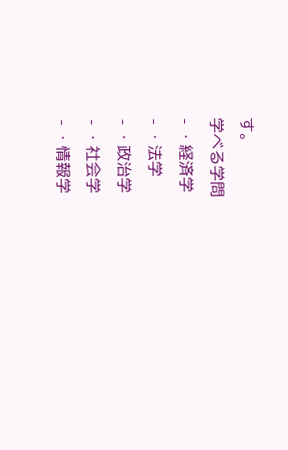す。
学べる学問
- ・経済学
- ・法学
- ・政治学
- ・社会学
- ・情報学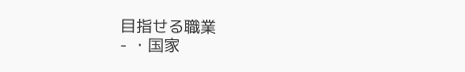目指せる職業
- ・国家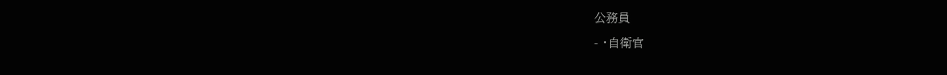公務員
- ・自衛官